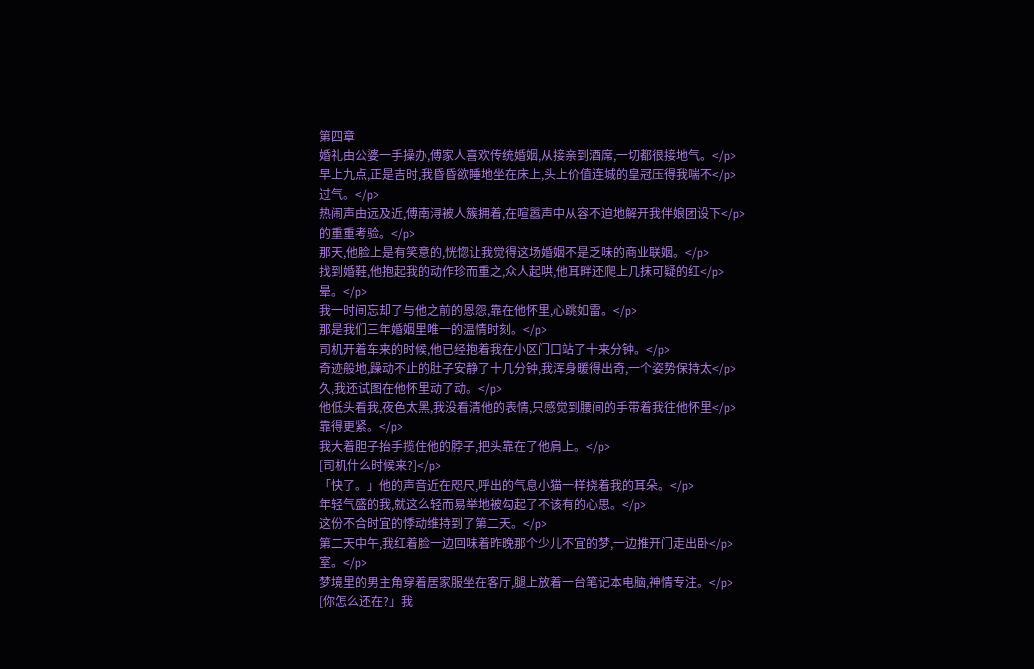第四章
婚礼由公婆一手操办,傅家人喜欢传统婚姻,从接亲到酒席,一切都很接地气。</p>
早上九点,正是吉时,我昏昏欲睡地坐在床上,头上价值连城的皇冠压得我喘不</p>
过气。</p>
热闹声由远及近,傅南浔被人簇拥着,在喧嚣声中从容不迫地解开我伴娘团设下</p>
的重重考验。</p>
那天,他脸上是有笑意的,恍惚让我觉得这场婚姻不是乏味的商业联姻。</p>
找到婚鞋,他抱起我的动作珍而重之,众人起哄,他耳畔还爬上几抹可疑的红</p>
晕。</p>
我一时间忘却了与他之前的恩怨,靠在他怀里,心跳如雷。</p>
那是我们三年婚姻里唯一的温情时刻。</p>
司机开着车来的时候,他已经抱着我在小区门口站了十来分钟。</p>
奇迹般地,躁动不止的肚子安静了十几分钟,我浑身暖得出奇,一个姿势保持太</p>
久,我还试图在他怀里动了动。</p>
他低头看我,夜色太黑,我没看清他的表情,只感觉到腰间的手带着我往他怀里</p>
靠得更紧。</p>
我大着胆子抬手揽住他的脖子,把头靠在了他肩上。</p>
[司机什么时候来?]</p>
「快了。」他的声音近在咫尺,呼出的气息小猫一样挠着我的耳朵。</p>
年轻气盛的我,就这么轻而易举地被勾起了不该有的心思。</p>
这份不合时宜的悸动维持到了第二天。</p>
第二天中午,我红着脸一边回味着昨晚那个少儿不宜的梦,一边推开门走出卧</p>
室。</p>
梦境里的男主角穿着居家服坐在客厅,腿上放着一台笔记本电脑,神情专注。</p>
[你怎么还在?」我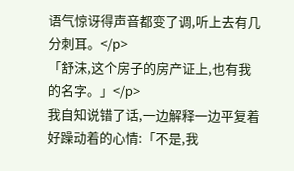语气惊讶得声音都变了调,听上去有几分刺耳。</p>
「舒沫,这个房子的房产证上,也有我的名字。」</p>
我自知说错了话,一边解释一边平复着好躁动着的心情:「不是,我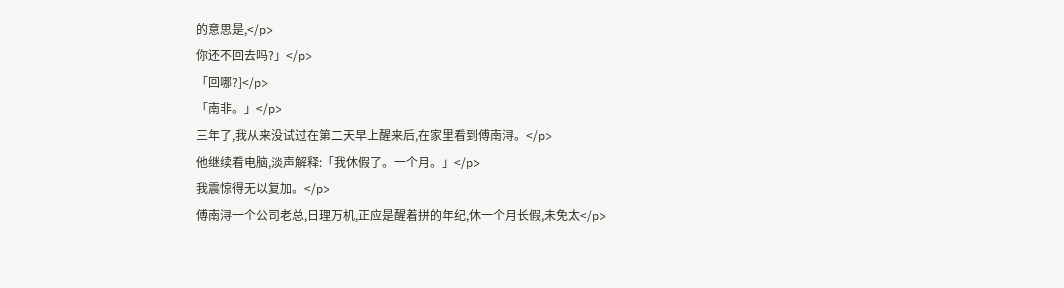的意思是,</p>
你还不回去吗?」</p>
「回哪?]</p>
「南非。」</p>
三年了,我从来没试过在第二天早上醒来后,在家里看到傅南浔。</p>
他继续看电脑,淡声解释:「我休假了。一个月。」</p>
我震惊得无以复加。</p>
傅南浔一个公司老总,日理万机,正应是醒着拼的年纪,休一个月长假,未免太</p>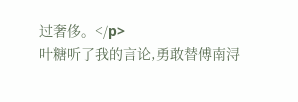过奢侈。</p>
叶糖听了我的言论,勇敢替傅南浔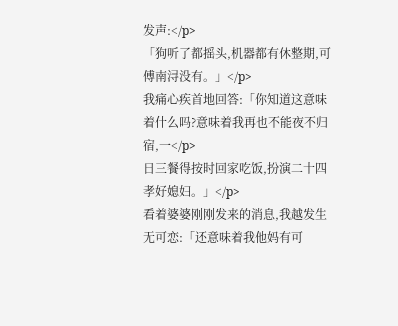发声:</p>
「狗听了都摇头,机器都有休整期,可傅南浔没有。」</p>
我痛心疾首地回答:「你知道这意味着什么吗?意味着我再也不能夜不归宿,一</p>
日三餐得按时回家吃饭,扮演二十四孝好媳妇。」</p>
看着婆婆刚刚发来的消息,我越发生无可恋:「还意味着我他妈有可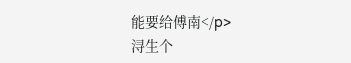能要给傅南</p>
浔生个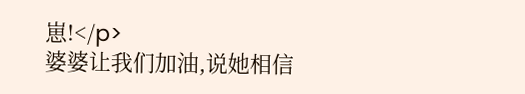崽!</p>
婆婆让我们加油,说她相信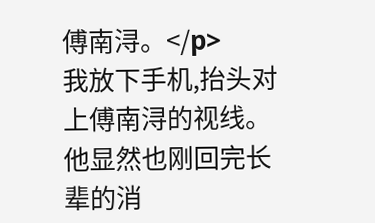傅南浔。</p>
我放下手机,抬头对上傅南浔的视线。他显然也刚回完长辈的消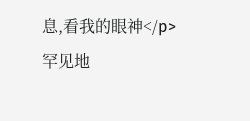息,看我的眼神</p>
罕见地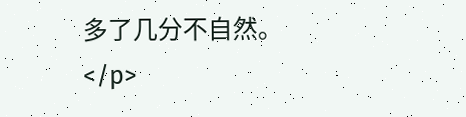多了几分不自然。</p>